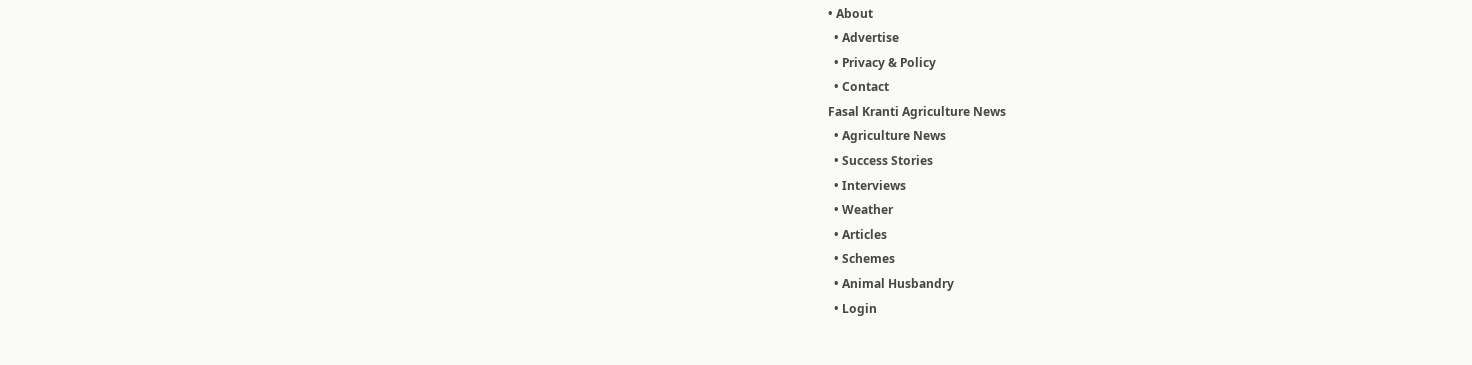• About
  • Advertise
  • Privacy & Policy
  • Contact
Fasal Kranti Agriculture News
  • Agriculture News
  • Success Stories
  • Interviews
  • Weather
  • Articles
  • Schemes
  • Animal Husbandry
  • Login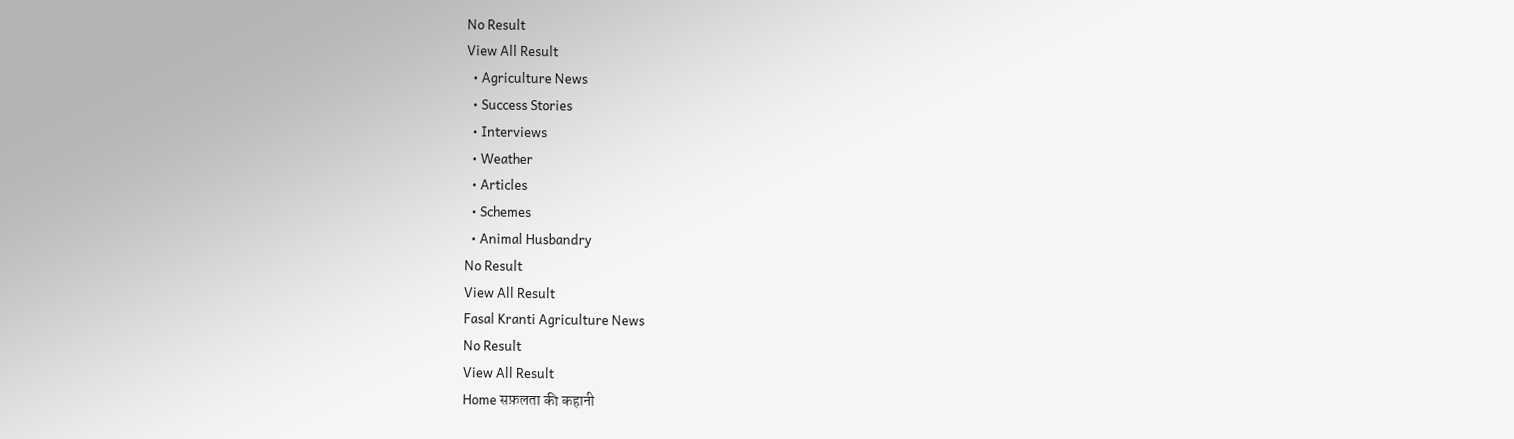No Result
View All Result
  • Agriculture News
  • Success Stories
  • Interviews
  • Weather
  • Articles
  • Schemes
  • Animal Husbandry
No Result
View All Result
Fasal Kranti Agriculture News
No Result
View All Result
Home सफ़लता की कहानी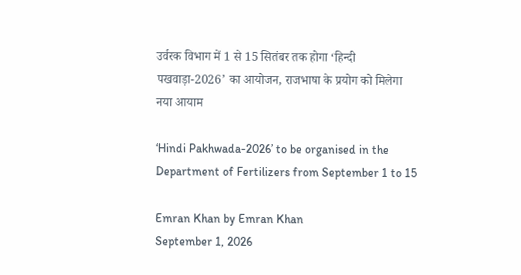उर्वरक विभाग में 1 से 15 सितंबर तक होगा ‘हिन्दी पखवाड़ा-2026’ का आयोजन, राजभाषा के प्रयोग को मिलेगा नया आयाम

‘Hindi Pakhwada-2026’ to be organised in the Department of Fertilizers from September 1 to 15

Emran Khan by Emran Khan
September 1, 2026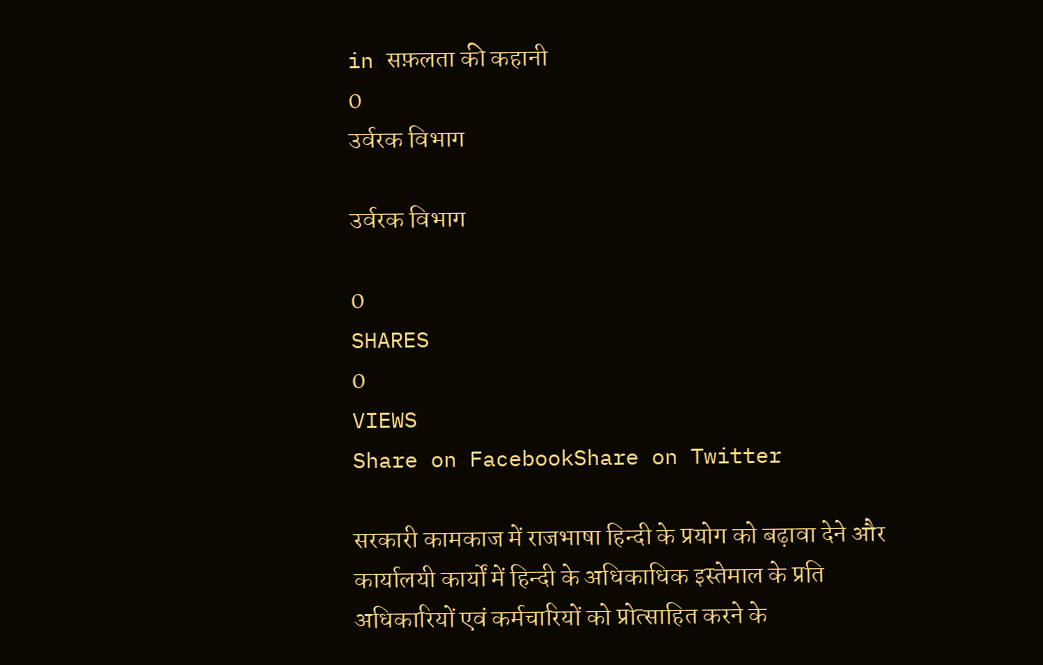in सफ़लता की कहानी
0
उर्वरक विभाग

उर्वरक विभाग

0
SHARES
0
VIEWS
Share on FacebookShare on Twitter

सरकारी कामकाज में राजभाषा हिन्दी के प्रयोग को बढ़ावा देने और कार्यालयी कार्यों में हिन्दी के अधिकाधिक इस्तेमाल के प्रति अधिकारियों एवं कर्मचारियों को प्रोत्साहित करने के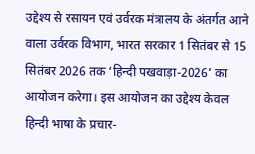उद्देश्य से रसायन एवं उर्वरक मंत्रालय के अंतर्गत आने वाला उर्वरक विभाग, भारत सरकार 1 सितंबर से 15 सितंबर 2026 तक ‘हिन्दी पखवाड़ा-2026’ का आयोजन करेगा। इस आयोजन का उद्देश्य केवल हिन्दी भाषा के प्रचार-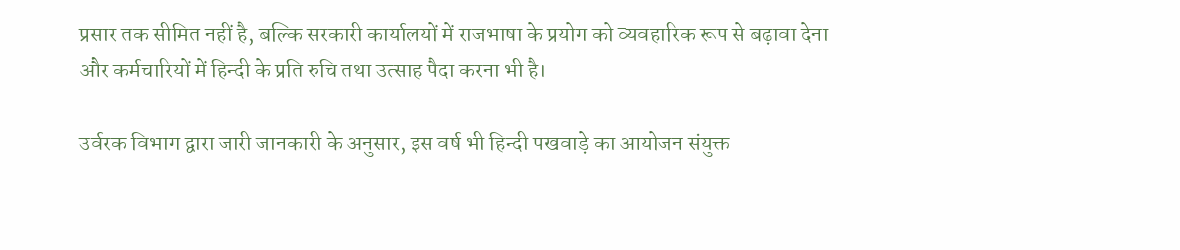प्रसार तक सीमित नहीं है, बल्कि सरकारी कार्यालयों में राजभाषा के प्रयोग को व्यवहारिक रूप से बढ़ावा देना और कर्मचारियों में हिन्दी के प्रति रुचि तथा उत्साह पैदा करना भी है।

उर्वरक विभाग द्वारा जारी जानकारी के अनुसार, इस वर्ष भी हिन्दी पखवाड़े का आयोजन संयुक्त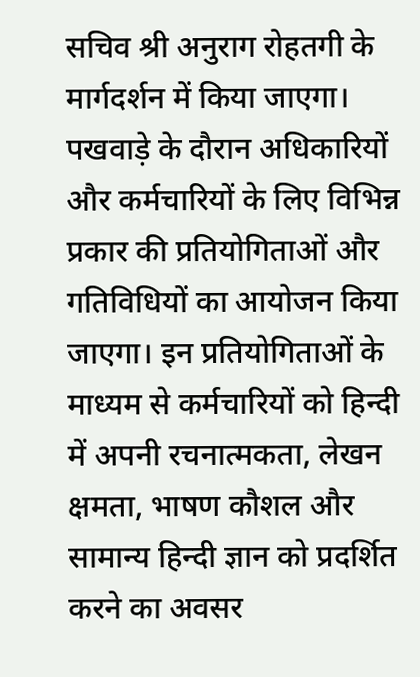सचिव श्री अनुराग रोहतगी के मार्गदर्शन में किया जाएगा। पखवाड़े के दौरान अधिकारियों और कर्मचारियों के लिए विभिन्न प्रकार की प्रतियोगिताओं और गतिविधियों का आयोजन किया जाएगा। इन प्रतियोगिताओं के माध्यम से कर्मचारियों को हिन्दी में अपनी रचनात्मकता, लेखन क्षमता, भाषण कौशल और सामान्य हिन्दी ज्ञान को प्रदर्शित करने का अवसर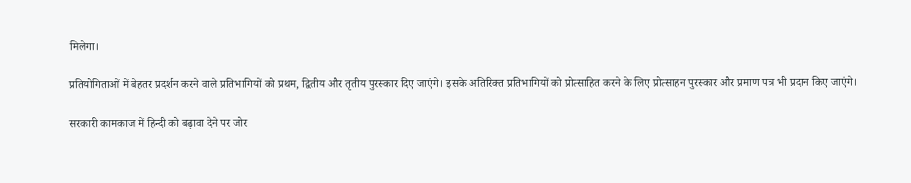मिलेगा।

प्रतियोगिताओं में बेहतर प्रदर्शन करने वाले प्रतिभागियों को प्रथम, द्वितीय और तृतीय पुरस्कार दिए जाएंगे। इसके अतिरिक्त प्रतिभागियों को प्रोत्साहित करने के लिए प्रोत्साहन पुरस्कार और प्रमाण पत्र भी प्रदान किए जाएंगे।

सरकारी कामकाज में हिन्दी को बढ़ावा देने पर जोर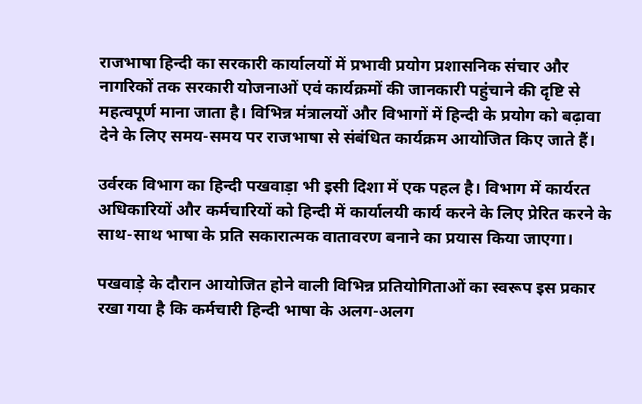राजभाषा हिन्दी का सरकारी कार्यालयों में प्रभावी प्रयोग प्रशासनिक संचार और नागरिकों तक सरकारी योजनाओं एवं कार्यक्रमों की जानकारी पहुंचाने की दृष्टि से महत्वपूर्ण माना जाता है। विभिन्न मंत्रालयों और विभागों में हिन्दी के प्रयोग को बढ़ावा देने के लिए समय-समय पर राजभाषा से संबंधित कार्यक्रम आयोजित किए जाते हैं।

उर्वरक विभाग का हिन्दी पखवाड़ा भी इसी दिशा में एक पहल है। विभाग में कार्यरत अधिकारियों और कर्मचारियों को हिन्दी में कार्यालयी कार्य करने के लिए प्रेरित करने के साथ-साथ भाषा के प्रति सकारात्मक वातावरण बनाने का प्रयास किया जाएगा।

पखवाड़े के दौरान आयोजित होने वाली विभिन्न प्रतियोगिताओं का स्वरूप इस प्रकार रखा गया है कि कर्मचारी हिन्दी भाषा के अलग-अलग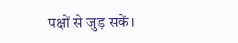पक्षों से जुड़ सकें।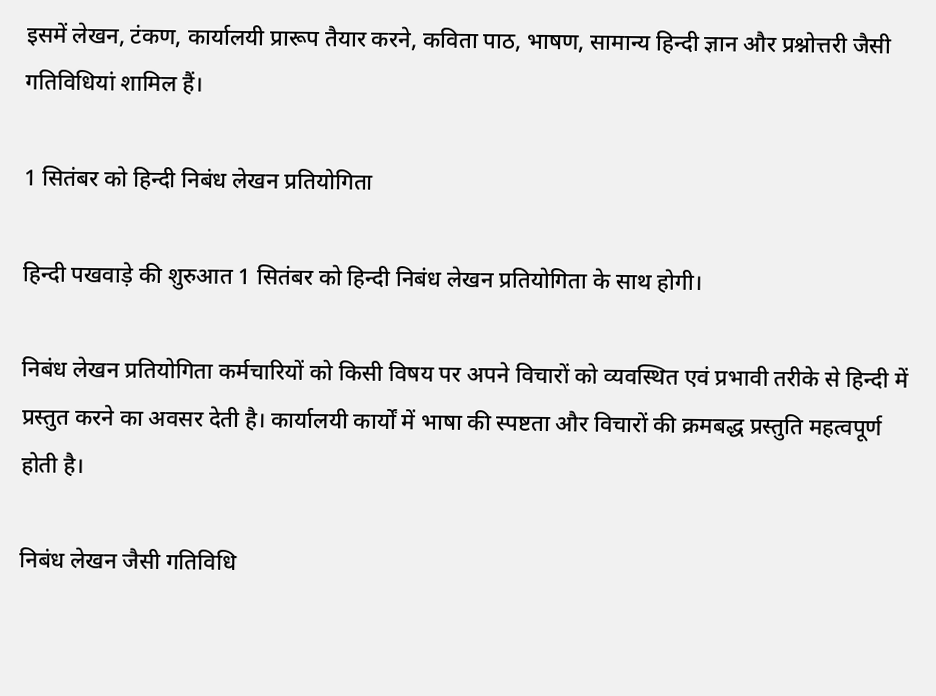इसमें लेखन, टंकण, कार्यालयी प्रारूप तैयार करने, कविता पाठ, भाषण, सामान्य हिन्दी ज्ञान और प्रश्नोत्तरी जैसी गतिविधियां शामिल हैं।

1 सितंबर को हिन्दी निबंध लेखन प्रतियोगिता

हिन्दी पखवाड़े की शुरुआत 1 सितंबर को हिन्दी निबंध लेखन प्रतियोगिता के साथ होगी।

निबंध लेखन प्रतियोगिता कर्मचारियों को किसी विषय पर अपने विचारों को व्यवस्थित एवं प्रभावी तरीके से हिन्दी में प्रस्तुत करने का अवसर देती है। कार्यालयी कार्यों में भाषा की स्पष्टता और विचारों की क्रमबद्ध प्रस्तुति महत्वपूर्ण होती है।

निबंध लेखन जैसी गतिविधि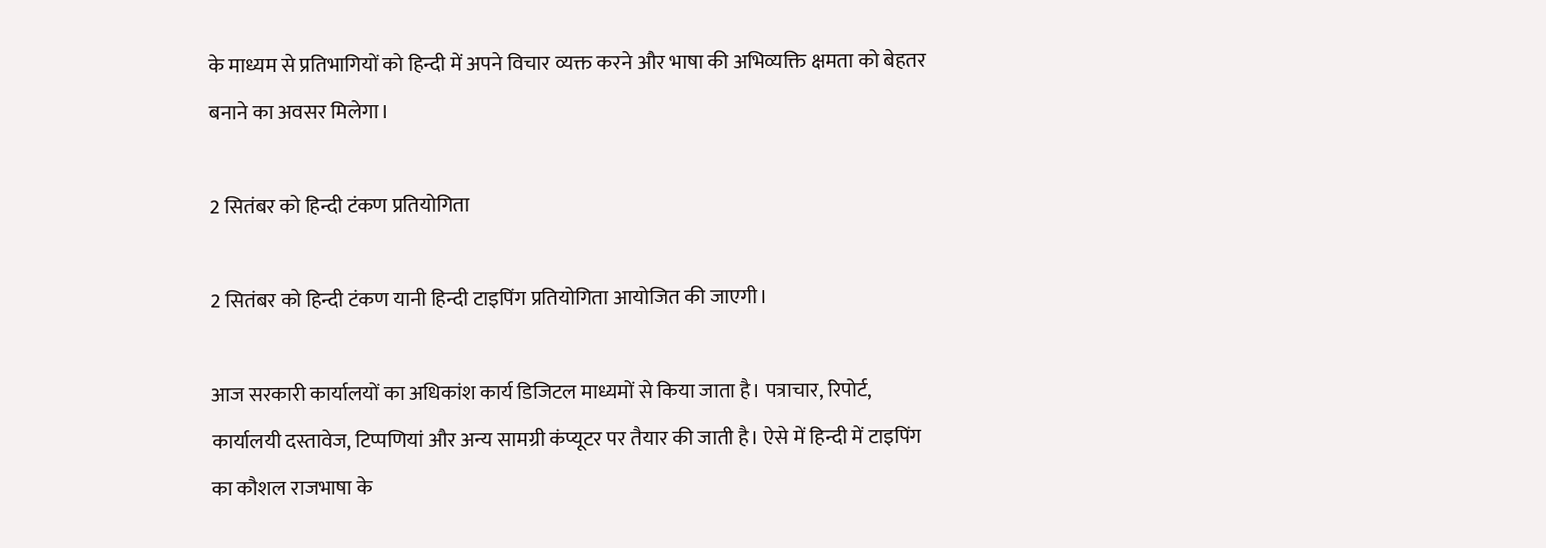के माध्यम से प्रतिभागियों को हिन्दी में अपने विचार व्यक्त करने और भाषा की अभिव्यक्ति क्षमता को बेहतर बनाने का अवसर मिलेगा।

2 सितंबर को हिन्दी टंकण प्रतियोगिता

2 सितंबर को हिन्दी टंकण यानी हिन्दी टाइपिंग प्रतियोगिता आयोजित की जाएगी।

आज सरकारी कार्यालयों का अधिकांश कार्य डिजिटल माध्यमों से किया जाता है। पत्राचार, रिपोर्ट, कार्यालयी दस्तावेज, टिप्पणियां और अन्य सामग्री कंप्यूटर पर तैयार की जाती है। ऐसे में हिन्दी में टाइपिंग का कौशल राजभाषा के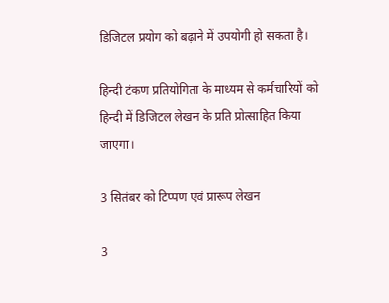डिजिटल प्रयोग को बढ़ाने में उपयोगी हो सकता है।

हिन्दी टंकण प्रतियोगिता के माध्यम से कर्मचारियों को हिन्दी में डिजिटल लेखन के प्रति प्रोत्साहित किया जाएगा।

3 सितंबर को टिप्पण एवं प्रारूप लेखन

3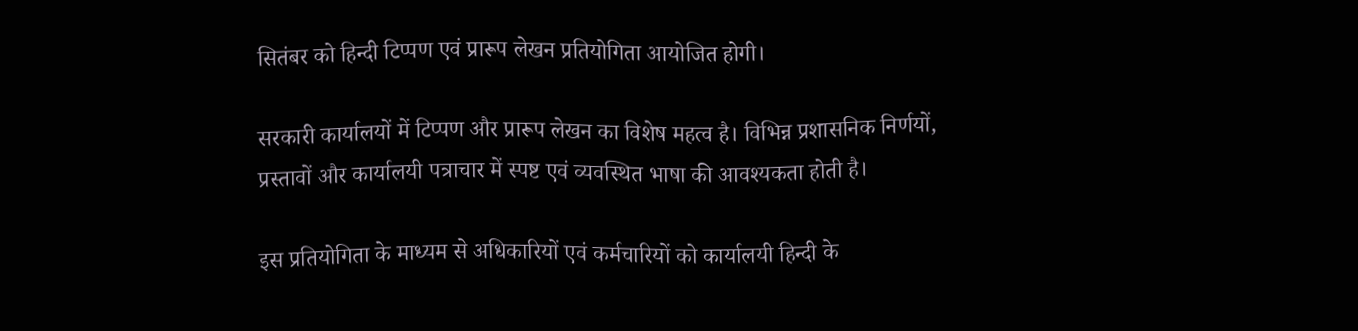सितंबर को हिन्दी टिप्पण एवं प्रारूप लेखन प्रतियोगिता आयोजित होगी।

सरकारी कार्यालयों में टिप्पण और प्रारूप लेखन का विशेष महत्व है। विभिन्न प्रशासनिक निर्णयों, प्रस्तावों और कार्यालयी पत्राचार में स्पष्ट एवं व्यवस्थित भाषा की आवश्यकता होती है।

इस प्रतियोगिता के माध्यम से अधिकारियों एवं कर्मचारियों को कार्यालयी हिन्दी के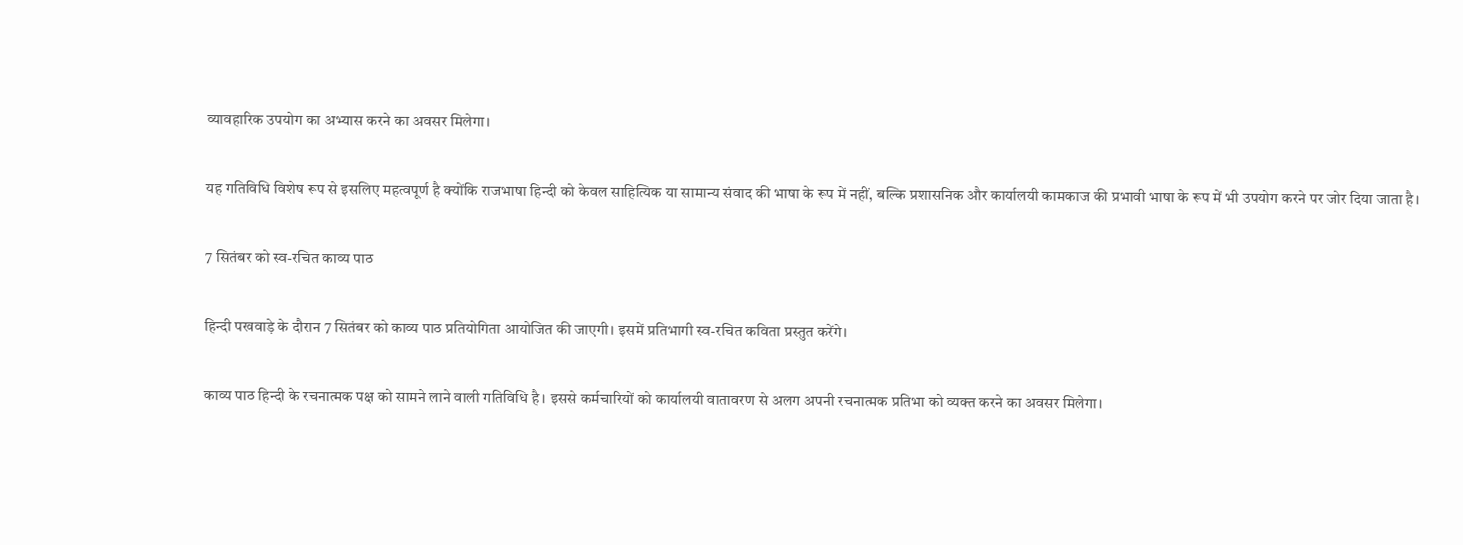व्यावहारिक उपयोग का अभ्यास करने का अवसर मिलेगा।

यह गतिविधि विशेष रूप से इसलिए महत्वपूर्ण है क्योंकि राजभाषा हिन्दी को केवल साहित्यिक या सामान्य संवाद की भाषा के रूप में नहीं, बल्कि प्रशासनिक और कार्यालयी कामकाज की प्रभावी भाषा के रूप में भी उपयोग करने पर जोर दिया जाता है।

7 सितंबर को स्व-रचित काव्य पाठ

हिन्दी पखवाड़े के दौरान 7 सितंबर को काव्य पाठ प्रतियोगिता आयोजित की जाएगी। इसमें प्रतिभागी स्व-रचित कविता प्रस्तुत करेंगे।

काव्य पाठ हिन्दी के रचनात्मक पक्ष को सामने लाने वाली गतिविधि है। इससे कर्मचारियों को कार्यालयी वातावरण से अलग अपनी रचनात्मक प्रतिभा को व्यक्त करने का अवसर मिलेगा।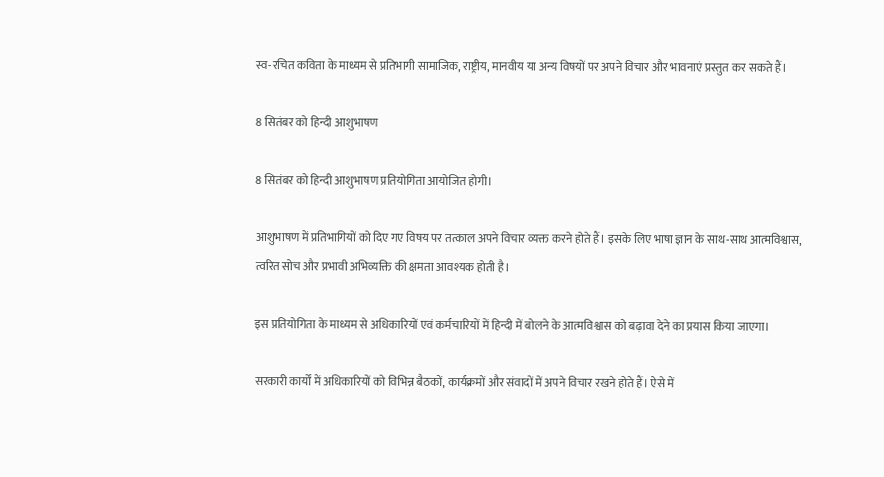स्व-रचित कविता के माध्यम से प्रतिभागी सामाजिक, राष्ट्रीय, मानवीय या अन्य विषयों पर अपने विचार और भावनाएं प्रस्तुत कर सकते हैं।

8 सितंबर को हिन्दी आशुभाषण

8 सितंबर को हिन्दी आशुभाषण प्रतियोगिता आयोजित होगी।

आशुभाषण में प्रतिभागियों को दिए गए विषय पर तत्काल अपने विचार व्यक्त करने होते हैं। इसके लिए भाषा ज्ञान के साथ-साथ आत्मविश्वास, त्वरित सोच और प्रभावी अभिव्यक्ति की क्षमता आवश्यक होती है।

इस प्रतियोगिता के माध्यम से अधिकारियों एवं कर्मचारियों में हिन्दी में बोलने के आत्मविश्वास को बढ़ावा देने का प्रयास किया जाएगा।

सरकारी कार्यों में अधिकारियों को विभिन्न बैठकों, कार्यक्रमों और संवादों में अपने विचार रखने होते हैं। ऐसे में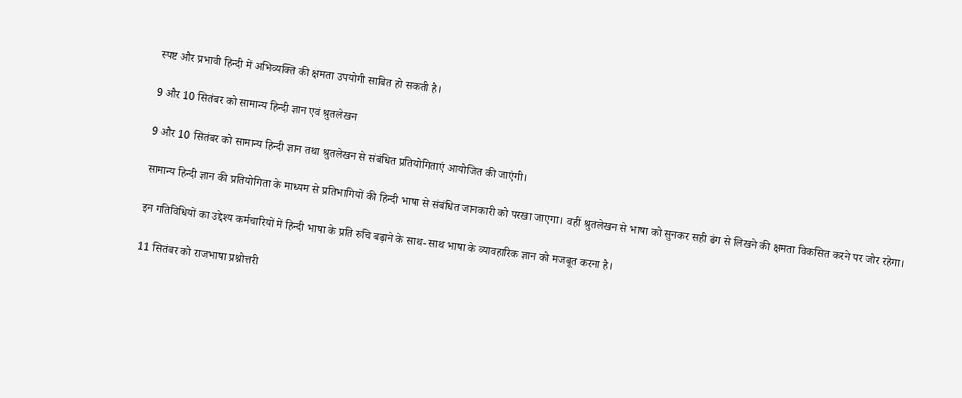स्पष्ट और प्रभावी हिन्दी में अभिव्यक्ति की क्षमता उपयोगी साबित हो सकती है।

9 और 10 सितंबर को सामान्य हिन्दी ज्ञान एवं श्रुतलेखन

9 और 10 सितंबर को सामान्य हिन्दी ज्ञान तथा श्रुतलेखन से संबंधित प्रतियोगिताएं आयोजित की जाएंगी।

सामान्य हिन्दी ज्ञान की प्रतियोगिता के माध्यम से प्रतिभागियों की हिन्दी भाषा से संबंधित जानकारी को परखा जाएगा। वहीं श्रुतलेखन से भाषा को सुनकर सही ढंग से लिखने की क्षमता विकसित करने पर जोर रहेगा।

इन गतिविधियों का उद्देश्य कर्मचारियों में हिन्दी भाषा के प्रति रुचि बढ़ाने के साथ-साथ भाषा के व्यावहारिक ज्ञान को मजबूत करना है।

11 सितंबर को राजभाषा प्रश्नोत्तरी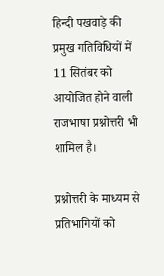हिन्दी पखवाड़े की प्रमुख गतिविधियों में 11 सितंबर को आयोजित होने वाली राजभाषा प्रश्नोत्तरी भी शामिल है।

प्रश्नोत्तरी के माध्यम से प्रतिभागियों को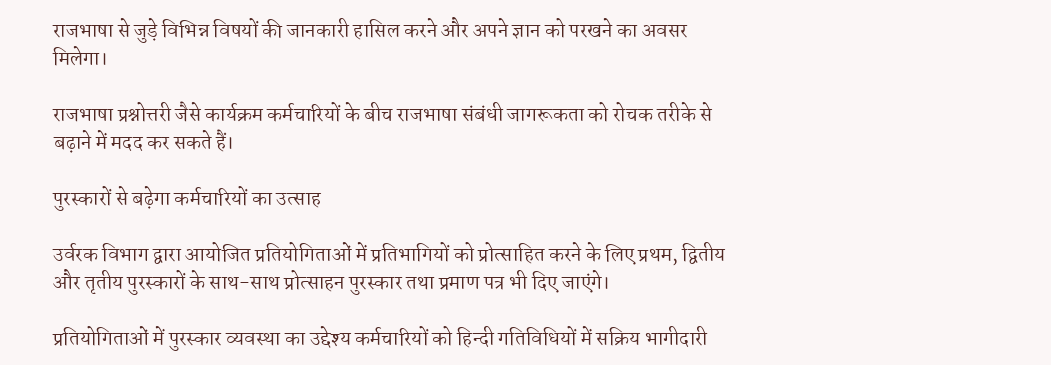राजभाषा से जुड़े विभिन्न विषयों की जानकारी हासिल करने और अपने ज्ञान को परखने का अवसर मिलेगा।

राजभाषा प्रश्नोत्तरी जैसे कार्यक्रम कर्मचारियों के बीच राजभाषा संबंधी जागरूकता को रोचक तरीके से बढ़ाने में मदद कर सकते हैं।

पुरस्कारों से बढ़ेगा कर्मचारियों का उत्साह

उर्वरक विभाग द्वारा आयोजित प्रतियोगिताओं में प्रतिभागियों को प्रोत्साहित करने के लिए प्रथम, द्वितीय और तृतीय पुरस्कारों के साथ-साथ प्रोत्साहन पुरस्कार तथा प्रमाण पत्र भी दिए जाएंगे।

प्रतियोगिताओं में पुरस्कार व्यवस्था का उद्देश्य कर्मचारियों को हिन्दी गतिविधियों में सक्रिय भागीदारी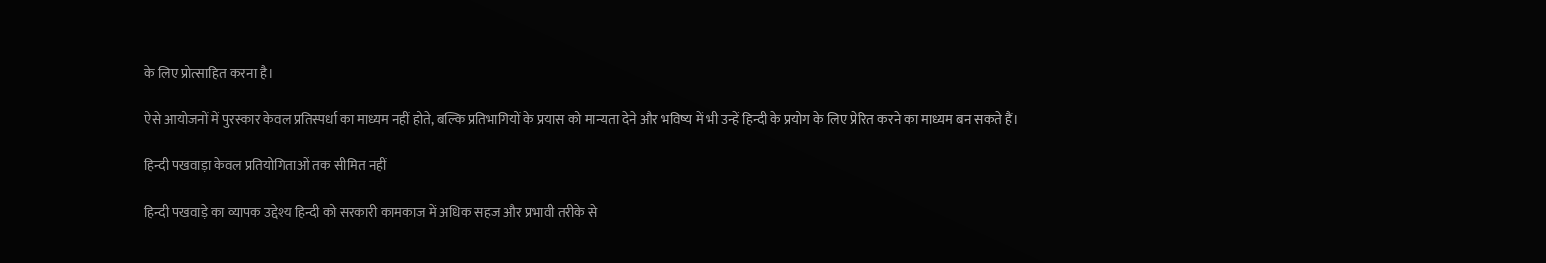के लिए प्रोत्साहित करना है।

ऐसे आयोजनों में पुरस्कार केवल प्रतिस्पर्धा का माध्यम नहीं होते, बल्कि प्रतिभागियों के प्रयास को मान्यता देने और भविष्य में भी उन्हें हिन्दी के प्रयोग के लिए प्रेरित करने का माध्यम बन सकते हैं।

हिन्दी पखवाड़ा केवल प्रतियोगिताओं तक सीमित नहीं

हिन्दी पखवाड़े का व्यापक उद्देश्य हिन्दी को सरकारी कामकाज में अधिक सहज और प्रभावी तरीके से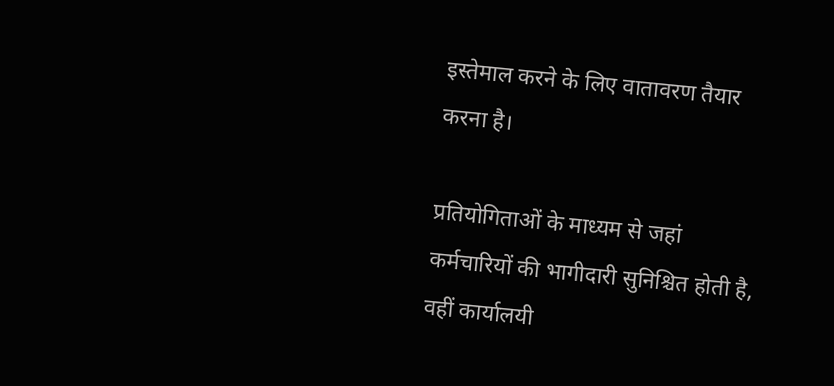इस्तेमाल करने के लिए वातावरण तैयार करना है।

प्रतियोगिताओं के माध्यम से जहां कर्मचारियों की भागीदारी सुनिश्चित होती है, वहीं कार्यालयी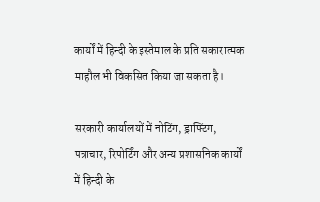कार्यों में हिन्दी के इस्तेमाल के प्रति सकारात्मक माहौल भी विकसित किया जा सकता है।

सरकारी कार्यालयों में नोटिंग, ड्राफ्टिंग, पत्राचार, रिपोर्टिंग और अन्य प्रशासनिक कार्यों में हिन्दी के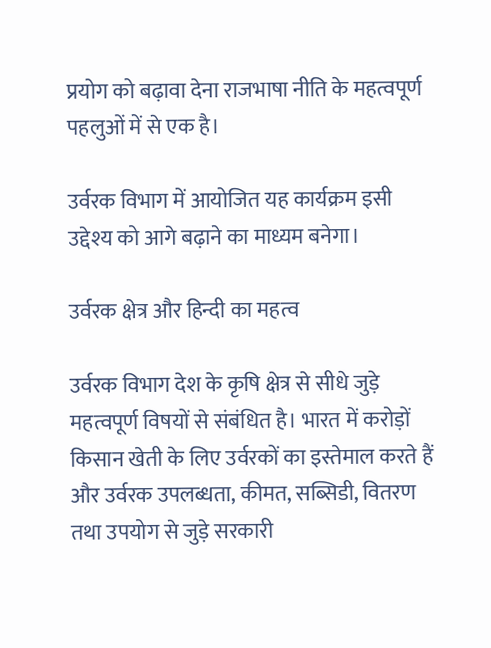प्रयोग को बढ़ावा देना राजभाषा नीति के महत्वपूर्ण पहलुओं में से एक है।

उर्वरक विभाग में आयोजित यह कार्यक्रम इसी उद्देश्य को आगे बढ़ाने का माध्यम बनेगा।

उर्वरक क्षेत्र और हिन्दी का महत्व

उर्वरक विभाग देश के कृषि क्षेत्र से सीधे जुड़े महत्वपूर्ण विषयों से संबंधित है। भारत में करोड़ों किसान खेती के लिए उर्वरकों का इस्तेमाल करते हैं और उर्वरक उपलब्धता, कीमत, सब्सिडी, वितरण तथा उपयोग से जुड़े सरकारी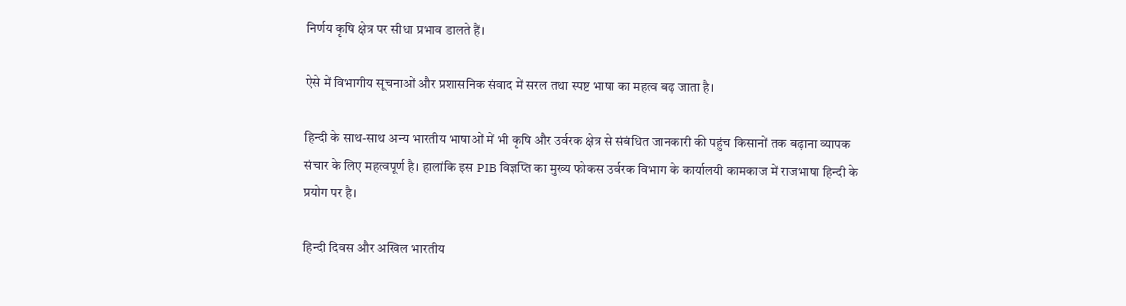निर्णय कृषि क्षेत्र पर सीधा प्रभाव डालते हैं।

ऐसे में विभागीय सूचनाओं और प्रशासनिक संवाद में सरल तथा स्पष्ट भाषा का महत्व बढ़ जाता है।

हिन्दी के साथ-साथ अन्य भारतीय भाषाओं में भी कृषि और उर्वरक क्षेत्र से संबंधित जानकारी की पहुंच किसानों तक बढ़ाना व्यापक संचार के लिए महत्वपूर्ण है। हालांकि इस PIB विज्ञप्ति का मुख्य फोकस उर्वरक विभाग के कार्यालयी कामकाज में राजभाषा हिन्दी के प्रयोग पर है।

हिन्दी दिवस और अखिल भारतीय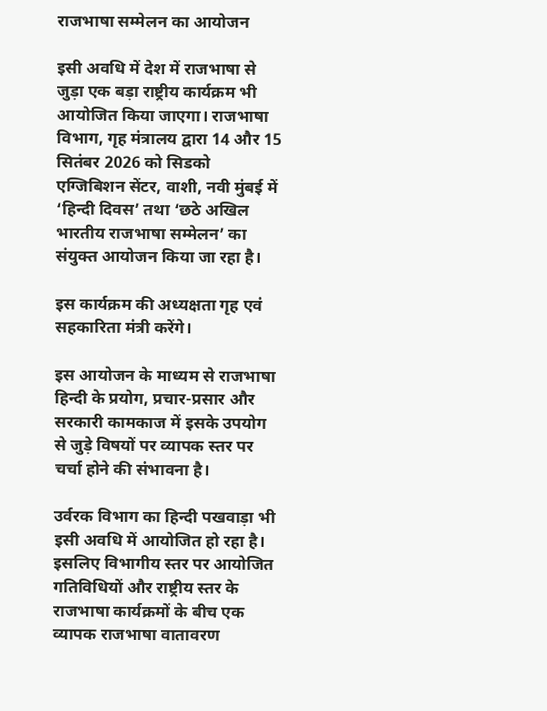राजभाषा सम्मेलन का आयोजन

इसी अवधि में देश में राजभाषा से जुड़ा एक बड़ा राष्ट्रीय कार्यक्रम भी आयोजित किया जाएगा। राजभाषा विभाग, गृह मंत्रालय द्वारा 14 और 15 सितंबर 2026 को सिडको एग्जिबिशन सेंटर, वाशी, नवी मुंबई में ‘हिन्दी दिवस’ तथा ‘छठे अखिल भारतीय राजभाषा सम्मेलन’ का संयुक्त आयोजन किया जा रहा है।

इस कार्यक्रम की अध्यक्षता गृह एवं सहकारिता मंत्री करेंगे।

इस आयोजन के माध्यम से राजभाषा हिन्दी के प्रयोग, प्रचार-प्रसार और सरकारी कामकाज में इसके उपयोग से जुड़े विषयों पर व्यापक स्तर पर चर्चा होने की संभावना है।

उर्वरक विभाग का हिन्दी पखवाड़ा भी इसी अवधि में आयोजित हो रहा है। इसलिए विभागीय स्तर पर आयोजित गतिविधियों और राष्ट्रीय स्तर के राजभाषा कार्यक्रमों के बीच एक व्यापक राजभाषा वातावरण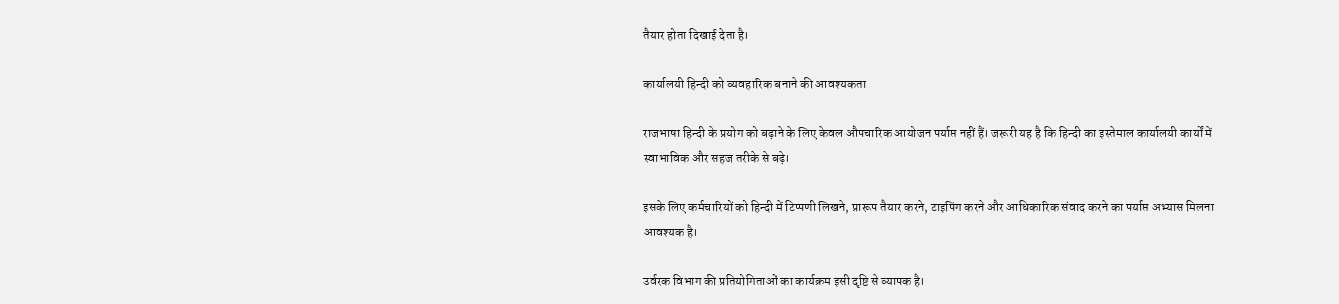तैयार होता दिखाई देता है।

कार्यालयी हिन्दी को व्यवहारिक बनाने की आवश्यकता

राजभाषा हिन्दी के प्रयोग को बढ़ाने के लिए केवल औपचारिक आयोजन पर्याप्त नहीं हैं। जरूरी यह है कि हिन्दी का इस्तेमाल कार्यालयी कार्यों में स्वाभाविक और सहज तरीके से बढ़े।

इसके लिए कर्मचारियों को हिन्दी में टिप्पणी लिखने, प्रारूप तैयार करने, टाइपिंग करने और आधिकारिक संवाद करने का पर्याप्त अभ्यास मिलना आवश्यक है।

उर्वरक विभाग की प्रतियोगिताओं का कार्यक्रम इसी दृष्टि से व्यापक है।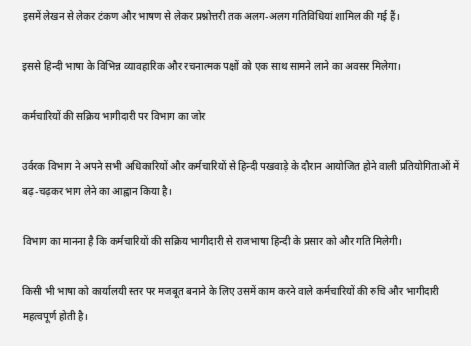इसमें लेखन से लेकर टंकण और भाषण से लेकर प्रश्नोत्तरी तक अलग-अलग गतिविधियां शामिल की गई हैं।

इससे हिन्दी भाषा के विभिन्न व्यावहारिक और रचनात्मक पक्षों को एक साथ सामने लाने का अवसर मिलेगा।

कर्मचारियों की सक्रिय भागीदारी पर विभाग का जोर

उर्वरक विभाग ने अपने सभी अधिकारियों और कर्मचारियों से हिन्दी पखवाड़े के दौरान आयोजित होने वाली प्रतियोगिताओं में बढ़-चढ़कर भाग लेने का आह्वान किया है।

विभाग का मानना है कि कर्मचारियों की सक्रिय भागीदारी से राजभाषा हिन्दी के प्रसार को और गति मिलेगी।

किसी भी भाषा को कार्यालयी स्तर पर मजबूत बनाने के लिए उसमें काम करने वाले कर्मचारियों की रुचि और भागीदारी महत्वपूर्ण होती है।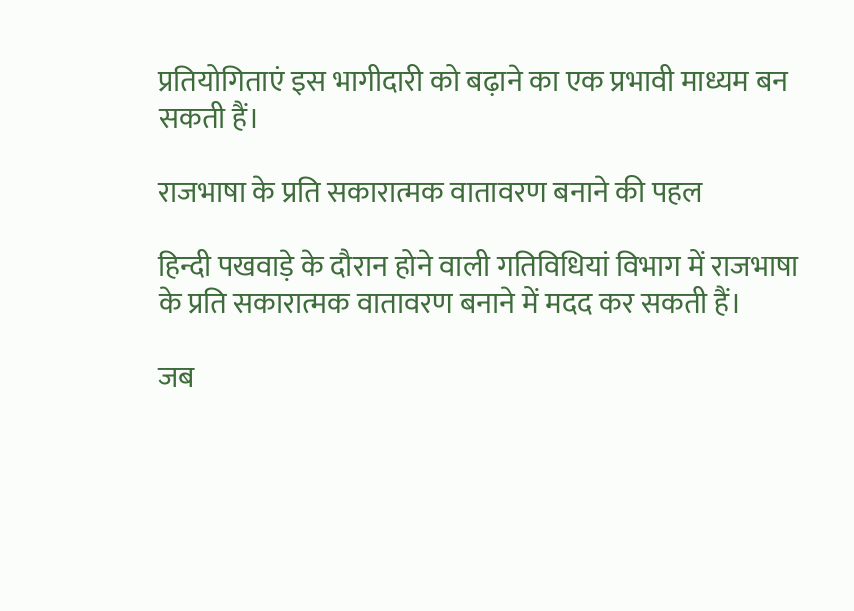प्रतियोगिताएं इस भागीदारी को बढ़ाने का एक प्रभावी माध्यम बन सकती हैं।

राजभाषा के प्रति सकारात्मक वातावरण बनाने की पहल

हिन्दी पखवाड़े के दौरान होने वाली गतिविधियां विभाग में राजभाषा के प्रति सकारात्मक वातावरण बनाने में मदद कर सकती हैं।

जब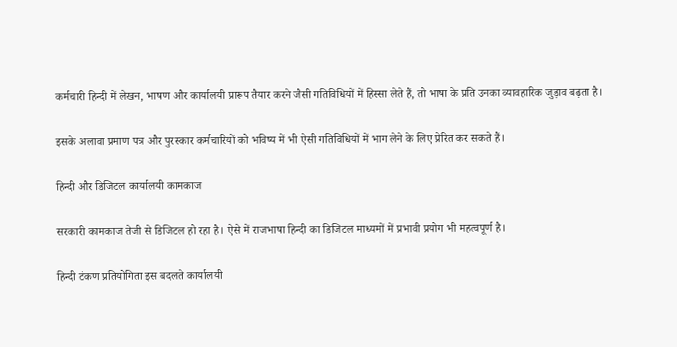कर्मचारी हिन्दी में लेखन, भाषण और कार्यालयी प्रारूप तैयार करने जैसी गतिविधियों में हिस्सा लेते हैं, तो भाषा के प्रति उनका व्यावहारिक जुड़ाव बढ़ता है।

इसके अलावा प्रमाण पत्र और पुरस्कार कर्मचारियों को भविष्य में भी ऐसी गतिविधियों में भाग लेने के लिए प्रेरित कर सकते हैं।

हिन्दी और डिजिटल कार्यालयी कामकाज

सरकारी कामकाज तेजी से डिजिटल हो रहा है। ऐसे में राजभाषा हिन्दी का डिजिटल माध्यमों में प्रभावी प्रयोग भी महत्वपूर्ण है।

हिन्दी टंकण प्रतियोगिता इस बदलते कार्यालयी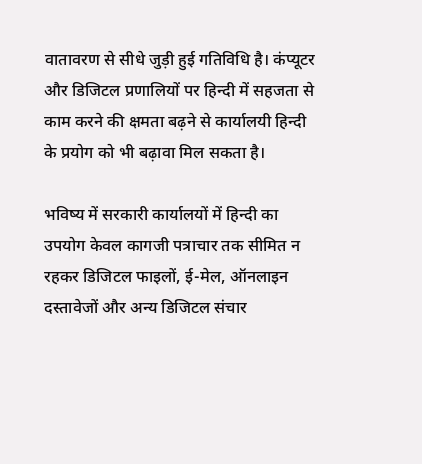वातावरण से सीधे जुड़ी हुई गतिविधि है। कंप्यूटर और डिजिटल प्रणालियों पर हिन्दी में सहजता से काम करने की क्षमता बढ़ने से कार्यालयी हिन्दी के प्रयोग को भी बढ़ावा मिल सकता है।

भविष्य में सरकारी कार्यालयों में हिन्दी का उपयोग केवल कागजी पत्राचार तक सीमित न रहकर डिजिटल फाइलों, ई-मेल, ऑनलाइन दस्तावेजों और अन्य डिजिटल संचार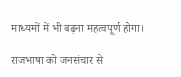माध्यमों में भी बढ़ना महत्वपूर्ण होगा।

राजभाषा को जनसंचार से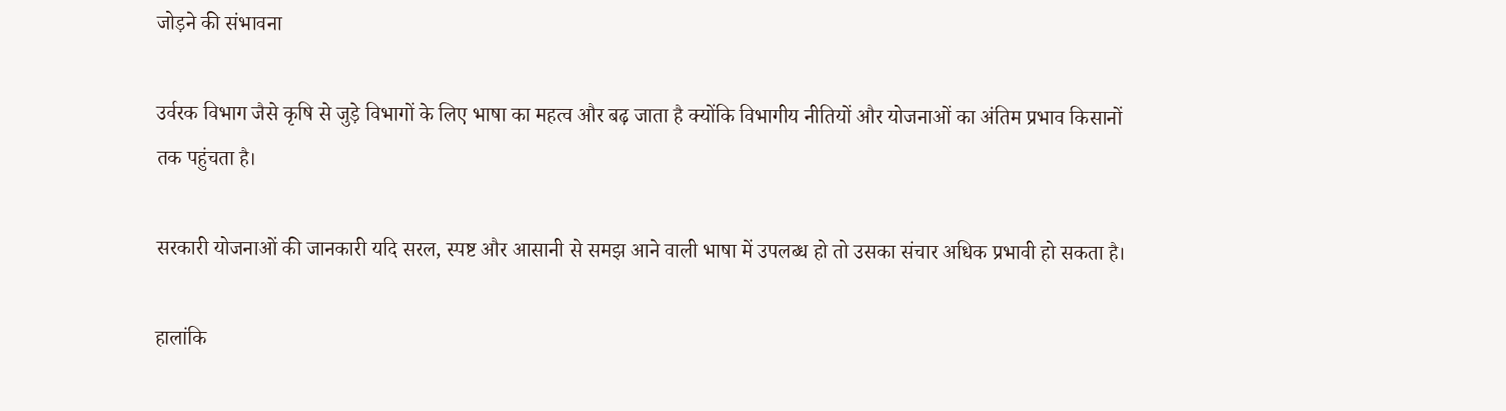जोड़ने की संभावना

उर्वरक विभाग जैसे कृषि से जुड़े विभागों के लिए भाषा का महत्व और बढ़ जाता है क्योंकि विभागीय नीतियों और योजनाओं का अंतिम प्रभाव किसानों तक पहुंचता है।

सरकारी योजनाओं की जानकारी यदि सरल, स्पष्ट और आसानी से समझ आने वाली भाषा में उपलब्ध हो तो उसका संचार अधिक प्रभावी हो सकता है।

हालांकि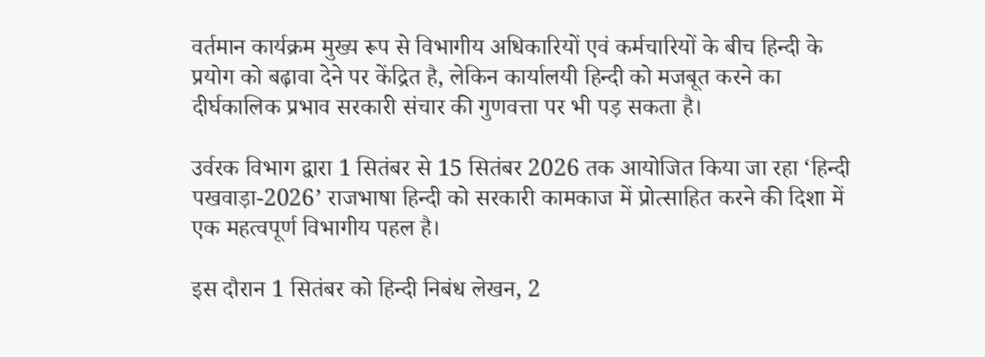वर्तमान कार्यक्रम मुख्य रूप से विभागीय अधिकारियों एवं कर्मचारियों के बीच हिन्दी के प्रयोग को बढ़ावा देने पर केंद्रित है, लेकिन कार्यालयी हिन्दी को मजबूत करने का दीर्घकालिक प्रभाव सरकारी संचार की गुणवत्ता पर भी पड़ सकता है।

उर्वरक विभाग द्वारा 1 सितंबर से 15 सितंबर 2026 तक आयोजित किया जा रहा ‘हिन्दी पखवाड़ा-2026’ राजभाषा हिन्दी को सरकारी कामकाज में प्रोत्साहित करने की दिशा में एक महत्वपूर्ण विभागीय पहल है।

इस दौरान 1 सितंबर को हिन्दी निबंध लेखन, 2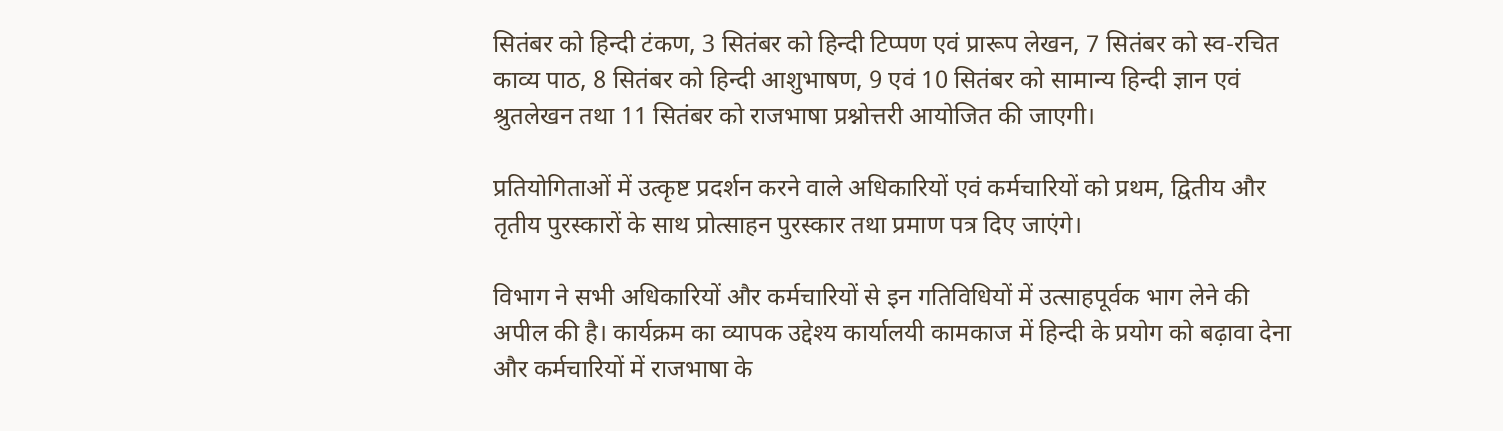सितंबर को हिन्दी टंकण, 3 सितंबर को हिन्दी टिप्पण एवं प्रारूप लेखन, 7 सितंबर को स्व-रचित काव्य पाठ, 8 सितंबर को हिन्दी आशुभाषण, 9 एवं 10 सितंबर को सामान्य हिन्दी ज्ञान एवं श्रुतलेखन तथा 11 सितंबर को राजभाषा प्रश्नोत्तरी आयोजित की जाएगी।

प्रतियोगिताओं में उत्कृष्ट प्रदर्शन करने वाले अधिकारियों एवं कर्मचारियों को प्रथम, द्वितीय और तृतीय पुरस्कारों के साथ प्रोत्साहन पुरस्कार तथा प्रमाण पत्र दिए जाएंगे।

विभाग ने सभी अधिकारियों और कर्मचारियों से इन गतिविधियों में उत्साहपूर्वक भाग लेने की अपील की है। कार्यक्रम का व्यापक उद्देश्य कार्यालयी कामकाज में हिन्दी के प्रयोग को बढ़ावा देना और कर्मचारियों में राजभाषा के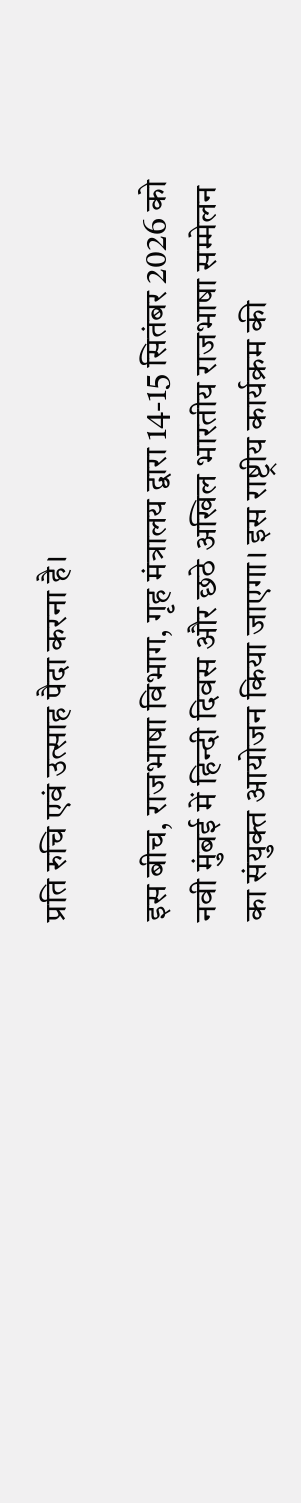प्रति रुचि एवं उत्साह पैदा करना है।

इस बीच, राजभाषा विभाग, गृह मंत्रालय द्वारा 14-15 सितंबर 2026 को नवी मुंबई में हिन्दी दिवस और छठे अखिल भारतीय राजभाषा सम्मेलन का संयुक्त आयोजन किया जाएगा। इस राष्ट्रीय कार्यक्रम की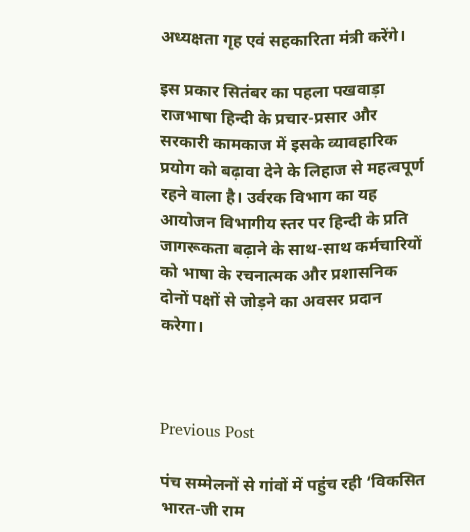अध्यक्षता गृह एवं सहकारिता मंत्री करेंगे।

इस प्रकार सितंबर का पहला पखवाड़ा राजभाषा हिन्दी के प्रचार-प्रसार और सरकारी कामकाज में इसके व्यावहारिक प्रयोग को बढ़ावा देने के लिहाज से महत्वपूर्ण रहने वाला है। उर्वरक विभाग का यह आयोजन विभागीय स्तर पर हिन्दी के प्रति जागरूकता बढ़ाने के साथ-साथ कर्मचारियों को भाषा के रचनात्मक और प्रशासनिक दोनों पक्षों से जोड़ने का अवसर प्रदान करेगा।



Previous Post

पंच सम्मेलनों से गांवों में पहुंच रही ‘विकसित भारत-जी राम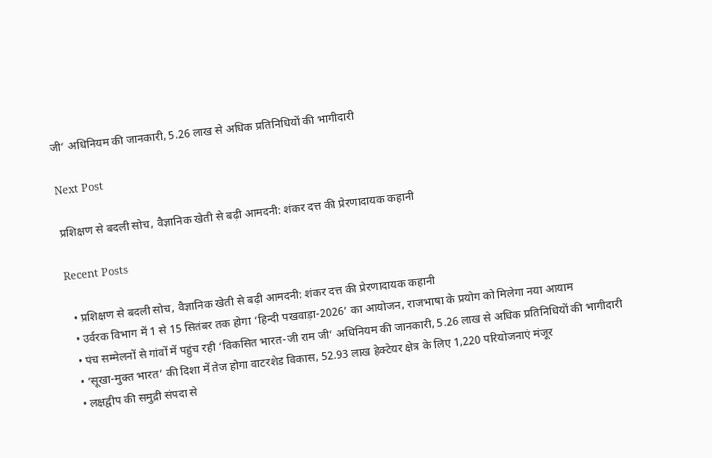जी’ अधिनियम की जानकारी, 5.26 लाख से अधिक प्रतिनिधियों की भागीदारी

Next Post

प्रशिक्षण से बदली सोच, वैज्ञानिक खेती से बढ़ी आमदनी: शंकर दत्त की प्रेरणादायक कहानी

Recent Posts

  • प्रशिक्षण से बदली सोच, वैज्ञानिक खेती से बढ़ी आमदनी: शंकर दत्त की प्रेरणादायक कहानी
  • उर्वरक विभाग में 1 से 15 सितंबर तक होगा ‘हिन्दी पखवाड़ा-2026’ का आयोजन, राजभाषा के प्रयोग को मिलेगा नया आयाम
  • पंच सम्मेलनों से गांवों में पहुंच रही ‘विकसित भारत-जी राम जी’ अधिनियम की जानकारी, 5.26 लाख से अधिक प्रतिनिधियों की भागीदारी
  • ‘सूखा-मुक्त भारत’ की दिशा में तेज होगा वाटरशेड विकास, 52.93 लाख हेक्टेयर क्षेत्र के लिए 1,220 परियोजनाएं मंजूर
  • लक्षद्वीप की समुद्री संपदा से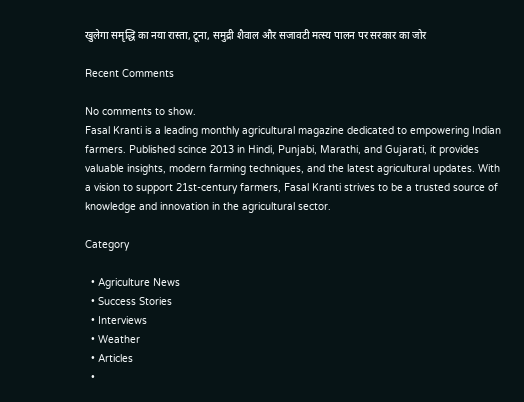खुलेगा समृद्धि का नया रास्ता, टूना, समुद्री शैवाल और सजावटी मत्स्य पालन पर सरकार का जोर

Recent Comments

No comments to show.
Fasal Kranti is a leading monthly agricultural magazine dedicated to empowering Indian farmers. Published scince 2013 in Hindi, Punjabi, Marathi, and Gujarati, it provides valuable insights, modern farming techniques, and the latest agricultural updates. With a vision to support 21st-century farmers, Fasal Kranti strives to be a trusted source of knowledge and innovation in the agricultural sector.

Category

  • Agriculture News
  • Success Stories
  • Interviews
  • Weather
  • Articles
  •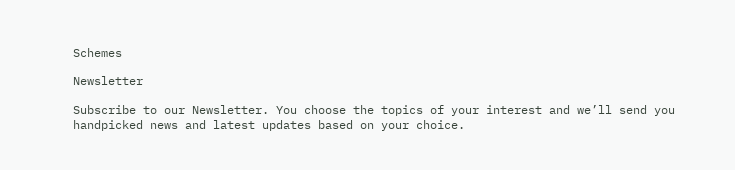Schemes

Newsletter

Subscribe to our Newsletter. You choose the topics of your interest and we’ll send you handpicked news and latest updates based on your choice.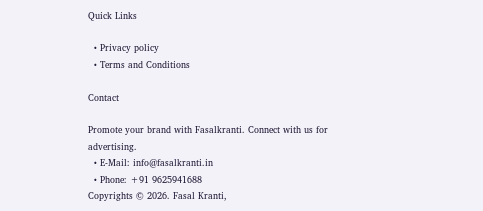Quick Links

  • Privacy policy
  • Terms and Conditions

Contact

Promote your brand with Fasalkranti. Connect with us for advertising.
  • E-Mail: info@fasalkranti.in
  • Phone: +91 9625941688
Copyrights © 2026. Fasal Kranti,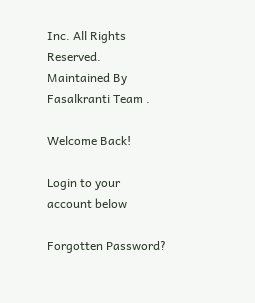Inc. All Rights Reserved. Maintained By Fasalkranti Team .

Welcome Back!

Login to your account below

Forgotten Password?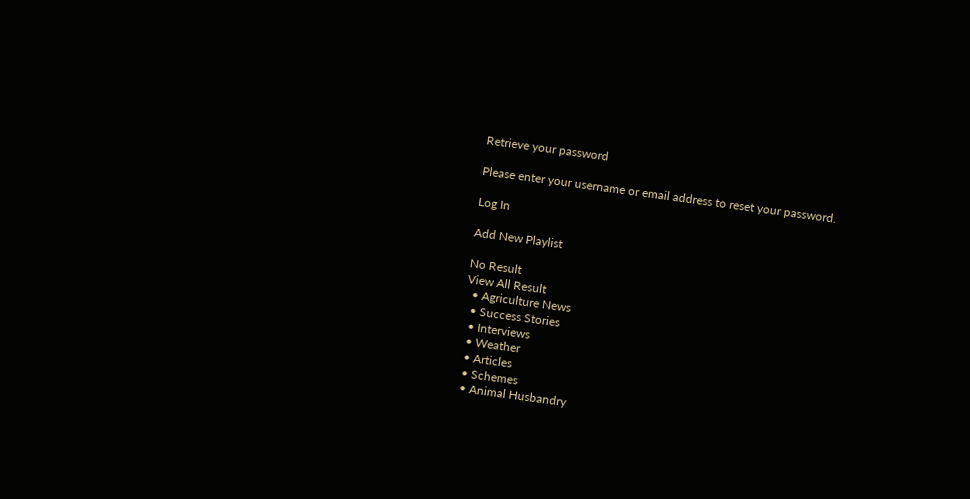Retrieve your password

Please enter your username or email address to reset your password.

Log In

Add New Playlist

No Result
View All Result
  • Agriculture News
  • Success Stories
  • Interviews
  • Weather
  • Articles
  • Schemes
  • Animal Husbandry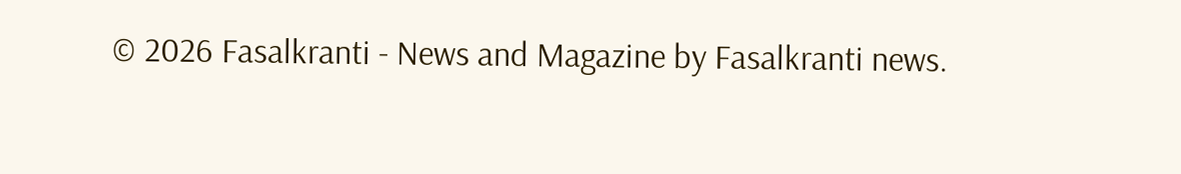© 2026 Fasalkranti - News and Magazine by Fasalkranti news.